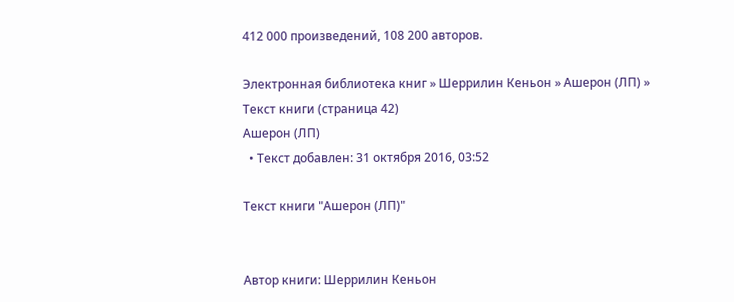412 000 произведений, 108 200 авторов.

Электронная библиотека книг » Шеррилин Кеньон » Ашерон (ЛП) » Текст книги (страница 42)
Ашерон (ЛП)
  • Текст добавлен: 31 октября 2016, 03:52

Текст книги "Ашерон (ЛП)"


Автор книги: Шеррилин Кеньон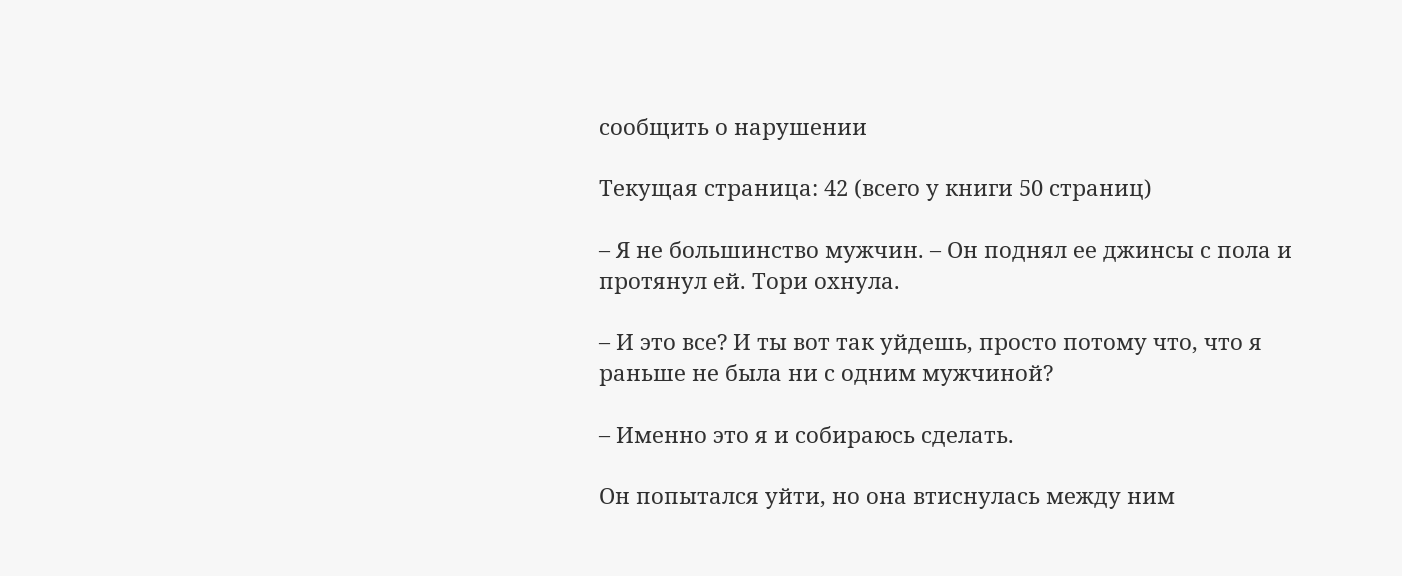сообщить о нарушении

Текущая страница: 42 (всего у книги 50 страниц)

– Я не большинство мужчин. – Он поднял ее джинсы с пола и протянул ей. Тори охнула.

– И это все? И ты вот так уйдешь, просто потому что, что я раньше не была ни с одним мужчиной?

– Именно это я и собираюсь сделать.

Он попытался уйти, но она втиснулась между ним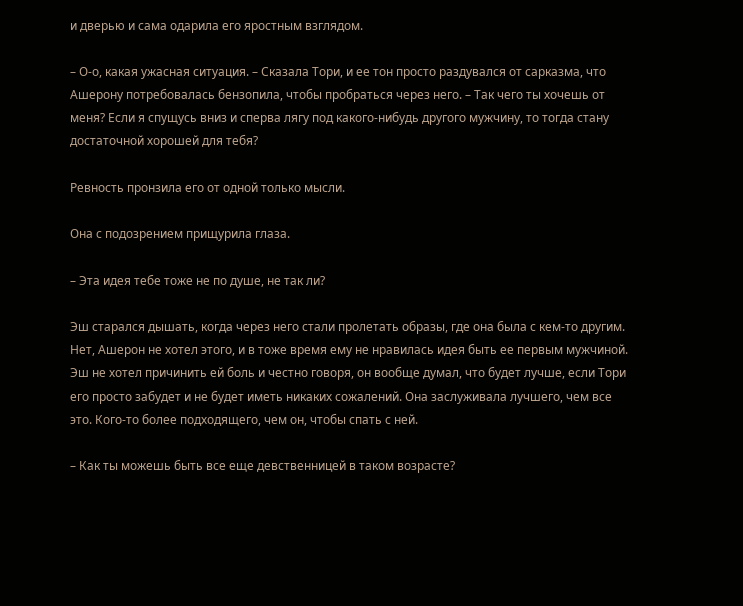и дверью и сама одарила его яростным взглядом.

– О-о, какая ужасная ситуация. – Сказала Тори, и ее тон просто раздувался от сарказма, что Ашерону потребовалась бензопила, чтобы пробраться через него. – Так чего ты хочешь от меня? Если я спущусь вниз и сперва лягу под какого-нибудь другого мужчину, то тогда стану достаточной хорошей для тебя?

Ревность пронзила его от одной только мысли.

Она с подозрением прищурила глаза.

– Эта идея тебе тоже не по душе, не так ли?

Эш старался дышать, когда через него стали пролетать образы, где она была с кем-то другим. Нет, Ашерон не хотел этого, и в тоже время ему не нравилась идея быть ее первым мужчиной. Эш не хотел причинить ей боль и честно говоря, он вообще думал, что будет лучше, если Тори его просто забудет и не будет иметь никаких сожалений. Она заслуживала лучшего, чем все это. Кого-то более подходящего, чем он, чтобы спать с ней.

– Как ты можешь быть все еще девственницей в таком возрасте?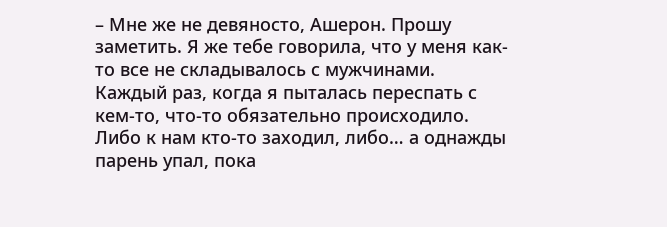– Мне же не девяносто, Ашерон. Прошу заметить. Я же тебе говорила, что у меня как-то все не складывалось с мужчинами. Каждый раз, когда я пыталась переспать с кем-то, что-то обязательно происходило. Либо к нам кто-то заходил, либо… а однажды парень упал, пока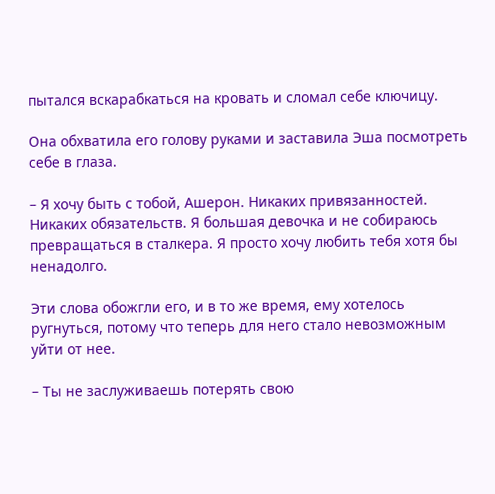пытался вскарабкаться на кровать и сломал себе ключицу.

Она обхватила его голову руками и заставила Эша посмотреть себе в глаза.

– Я хочу быть с тобой, Ашерон. Никаких привязанностей. Никаких обязательств. Я большая девочка и не собираюсь превращаться в сталкера. Я просто хочу любить тебя хотя бы ненадолго.

Эти слова обожгли его, и в то же время, ему хотелось ругнуться, потому что теперь для него стало невозможным уйти от нее.

– Ты не заслуживаешь потерять свою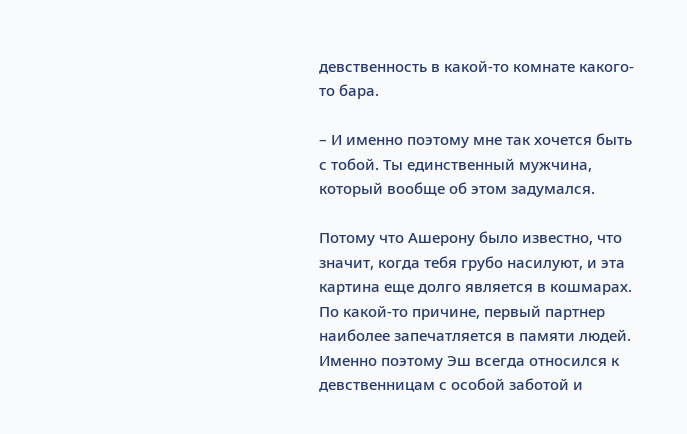девственность в какой-то комнате какого-то бара.

– И именно поэтому мне так хочется быть с тобой. Ты единственный мужчина, который вообще об этом задумался.

Потому что Ашерону было известно, что значит, когда тебя грубо насилуют, и эта картина еще долго является в кошмарах. По какой-то причине, первый партнер наиболее запечатляется в памяти людей. Именно поэтому Эш всегда относился к девственницам с особой заботой и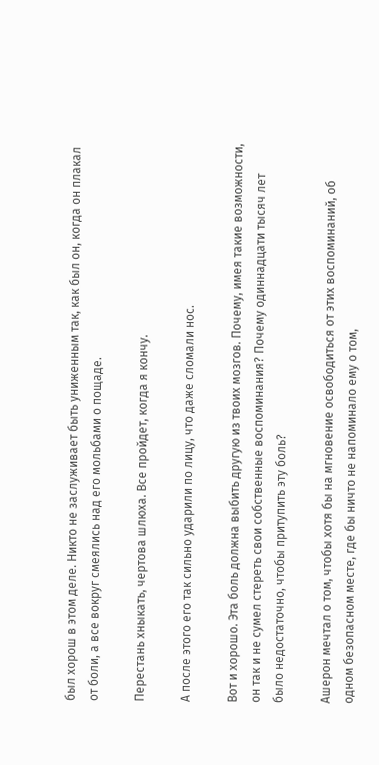был хорош в этом деле. Никто не заслуживает быть униженным так, как был он, когда он плакал от боли, а все вокруг смеялись над его мольбами о пощаде.

Перестань хныкать, чертова шлюха. Все пройдет, когда я кончу.

А после этого его так сильно ударили по лицу, что даже сломали нос.

Вот и хорошо. Эта боль должна выбить другую из твоих мозгов. Почему, имея такие возможности, он так и не сумел стереть свои собственные воспоминания? Почему одиннадцати тысяч лет было недостаточно, чтобы притупить эту боль?

Ашерон мечтал о том, чтобы хотя бы на мгновение освободиться от этих воспоминаний, об одном безопасном месте, где бы ничто не напоминало ему о том,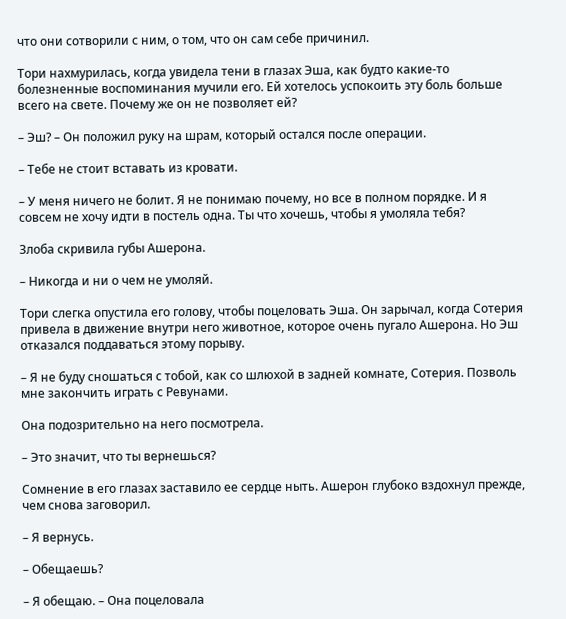что они сотворили с ним, о том, что он сам себе причинил.

Тори нахмурилась, когда увидела тени в глазах Эша, как будто какие-то болезненные воспоминания мучили его. Ей хотелось успокоить эту боль больше всего на свете. Почему же он не позволяет ей?

– Эш? – Он положил руку на шрам, который остался после операции.

– Тебе не стоит вставать из кровати.

– У меня ничего не болит. Я не понимаю почему, но все в полном порядке. И я совсем не хочу идти в постель одна. Ты что хочешь, чтобы я умоляла тебя?

Злоба скривила губы Ашерона.

– Никогда и ни о чем не умоляй.

Тори слегка опустила его голову, чтобы поцеловать Эша. Он зарычал, когда Сотерия привела в движение внутри него животное, которое очень пугало Ашерона. Но Эш отказался поддаваться этому порыву.

– Я не буду сношаться с тобой, как со шлюхой в задней комнате, Сотерия. Позволь мне закончить играть с Ревунами.

Она подозрительно на него посмотрела.

– Это значит, что ты вернешься?

Сомнение в его глазах заставило ее сердце ныть. Ашерон глубоко вздохнул прежде, чем снова заговорил.

– Я вернусь.

– Обещаешь?

– Я обещаю. – Она поцеловала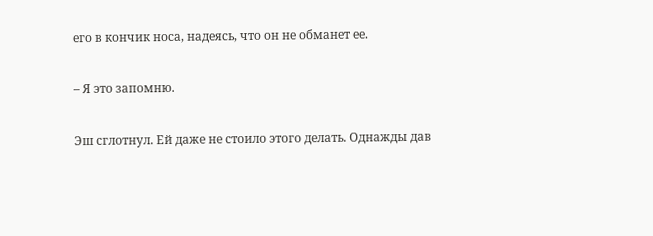его в кончик носа, надеясь, что он не обманет ее.

– Я это запомню.

Эш сглотнул. Ей даже не стоило этого делать. Однажды дав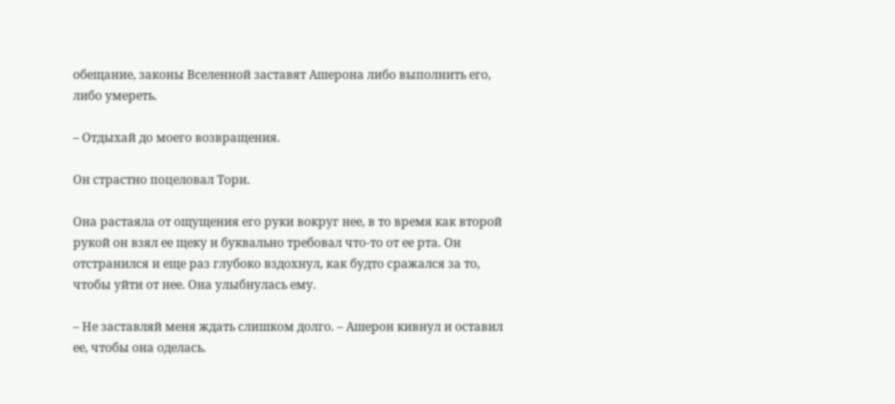обещание, законы Вселенной заставят Ашерона либо выполнить его, либо умереть.

– Отдыхай до моего возвращения.

Он страстно поцеловал Тори.

Она растаяла от ощущения его руки вокруг нее, в то время как второй рукой он взял ее щеку и буквально требовал что-то от ее рта. Он отстранился и еще раз глубоко вздохнул, как будто сражался за то, чтобы уйти от нее. Она улыбнулась ему.

– Не заставляй меня ждать слишком долго. – Ашерон кивнул и оставил ее, чтобы она оделась.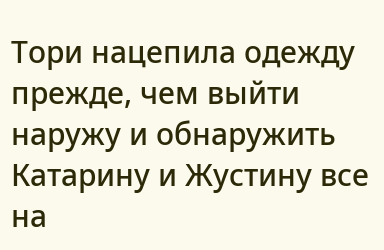Тори нацепила одежду прежде, чем выйти наружу и обнаружить Катарину и Жустину все на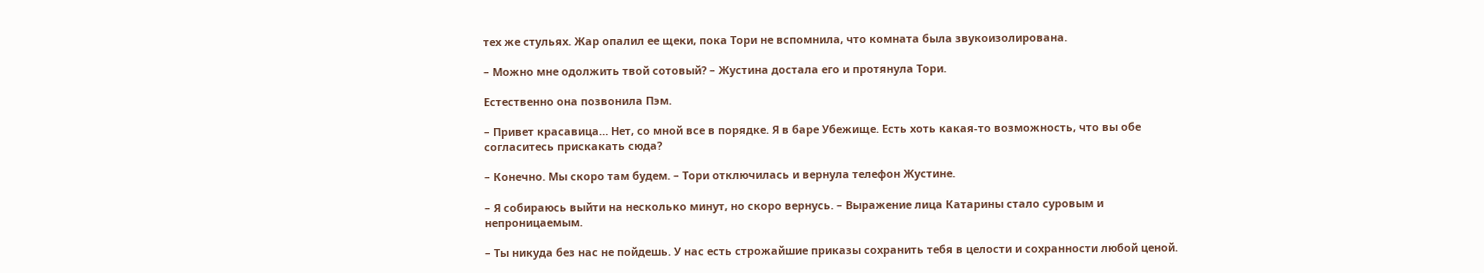тех же стульях. Жар опалил ее щеки, пока Тори не вспомнила, что комната была звукоизолирована.

– Можно мне одолжить твой сотовый? – Жустина достала его и протянула Тори.

Естественно она позвонила Пэм.

– Привет красавица… Нет, со мной все в порядке. Я в баре Убежище. Есть хоть какая-то возможность, что вы обе согласитесь прискакать сюда?

– Конечно. Мы скоро там будем. – Тори отключилась и вернула телефон Жустине.

– Я собираюсь выйти на несколько минут, но скоро вернусь. – Выражение лица Катарины стало суровым и непроницаемым.

– Ты никуда без нас не пойдешь. У нас есть строжайшие приказы сохранить тебя в целости и сохранности любой ценой.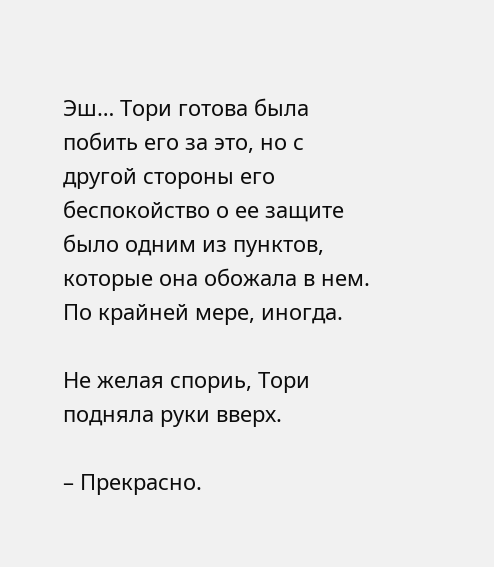Эш… Тори готова была побить его за это, но с другой стороны его беспокойство о ее защите было одним из пунктов, которые она обожала в нем. По крайней мере, иногда.

Не желая спориь, Тори подняла руки вверх.

– Прекрасно.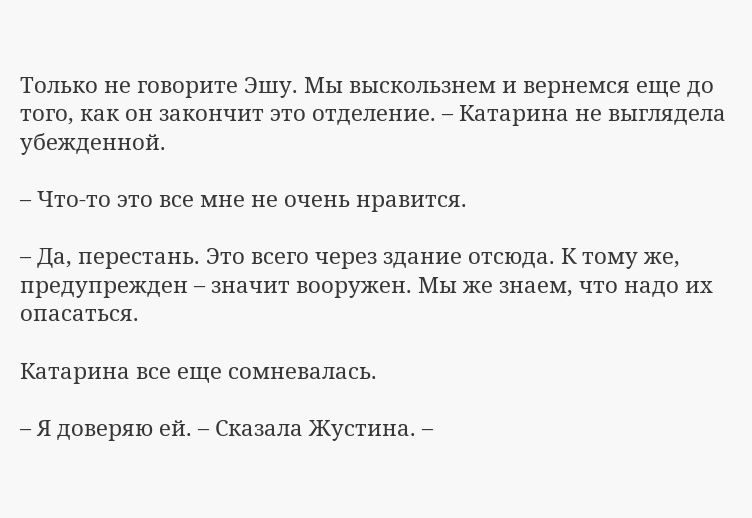Только не говорите Эшу. Мы выскользнем и вернемся еще до того, как он закончит это отделение. – Катарина не выглядела убежденной.

– Что-то это все мне не очень нравится.

– Да, перестань. Это всего через здание отсюда. К тому же, предупрежден – значит вооружен. Мы же знаем, что надо их опасаться.

Катарина все еще сомневалась.

– Я доверяю ей. – Сказала Жустина. –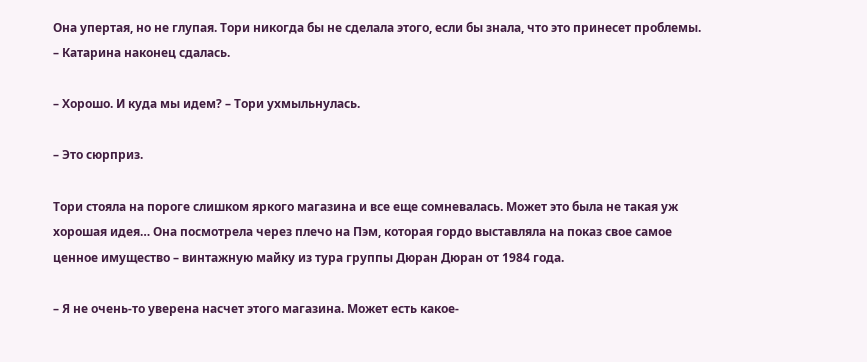Она упертая, но не глупая. Тори никогда бы не сделала этого, если бы знала, что это принесет проблемы. – Катарина наконец сдалась.

– Хорошо. И куда мы идем? – Тори ухмыльнулась.

– Это сюрприз.

Тори стояла на пороге слишком яркого магазина и все еще сомневалась. Может это была не такая уж хорошая идея… Она посмотрела через плечо на Пэм, которая гордо выставляла на показ свое самое ценное имущество – винтажную майку из тура группы Дюран Дюран от 1984 года.

– Я не очень-то уверена насчет этого магазина. Может есть какое-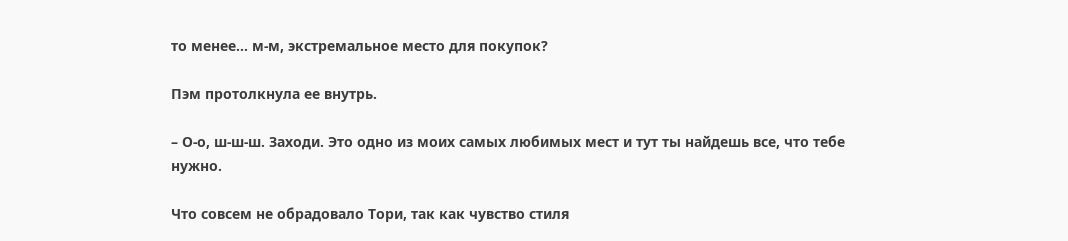то менее… м-м, экстремальное место для покупок?

Пэм протолкнула ее внутрь.

– О-о, ш-ш-ш. Заходи. Это одно из моих самых любимых мест и тут ты найдешь все, что тебе нужно.

Что совсем не обрадовало Тори, так как чувство стиля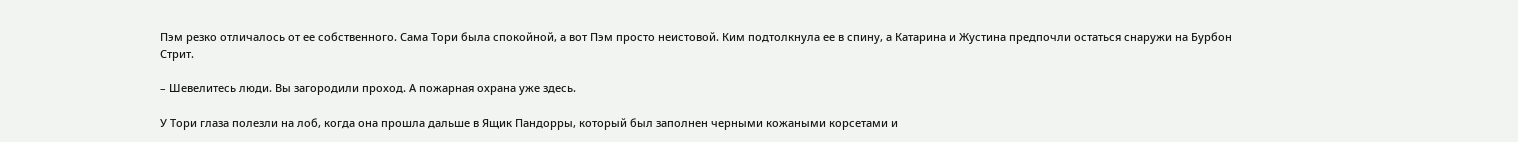Пэм резко отличалось от ее собственного. Сама Тори была спокойной, а вот Пэм просто неистовой. Ким подтолкнула ее в спину, а Катарина и Жустина предпочли остаться снаружи на Бурбон Стрит.

– Шевелитесь люди. Вы загородили проход. А пожарная охрана уже здесь.

У Тори глаза полезли на лоб, когда она прошла дальше в Ящик Пандорры, который был заполнен черными кожаными корсетами и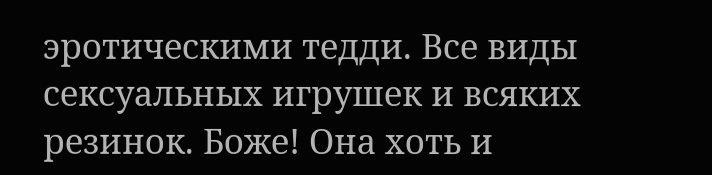эротическими тедди. Все виды сексуальных игрушек и всяких резинок. Боже! Она хоть и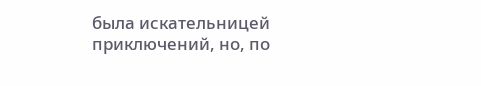была искательницей приключений, но, по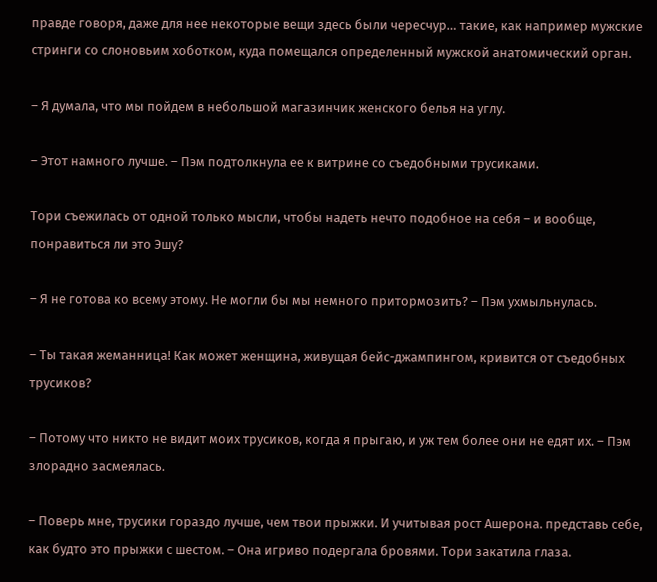правде говоря, даже для нее некоторые вещи здесь были чересчур… такие, как например мужские стринги со слоновьим хоботком, куда помещался определенный мужской анатомический орган.

– Я думала, что мы пойдем в небольшой магазинчик женского белья на углу.

– Этот намного лучше. – Пэм подтолкнула ее к витрине со съедобными трусиками.

Тори съежилась от одной только мысли, чтобы надеть нечто подобное на себя – и вообще, понравиться ли это Эшу?

– Я не готова ко всему этому. Не могли бы мы немного притормозить? – Пэм ухмыльнулась.

– Ты такая жеманница! Как может женщина, живущая бейс-джампингом, кривится от съедобных трусиков?

– Потому что никто не видит моих трусиков, когда я прыгаю, и уж тем более они не едят их. – Пэм злорадно засмеялась.

– Поверь мне, трусики гораздо лучше, чем твои прыжки. И учитывая рост Ашерона. представь себе, как будто это прыжки с шестом. – Она игриво подергала бровями. Тори закатила глаза.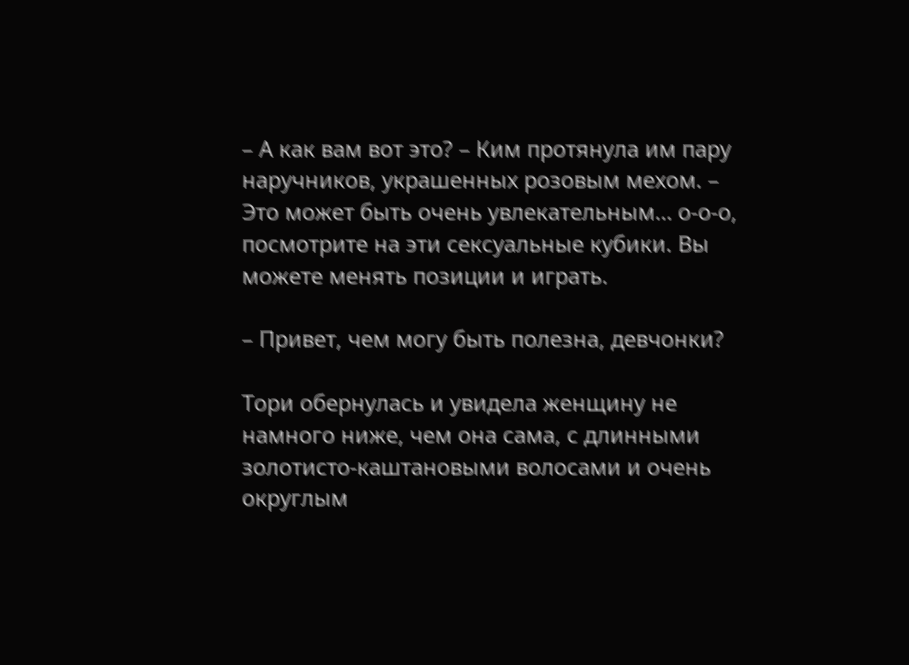– А как вам вот это? – Ким протянула им пару наручников, украшенных розовым мехом. – Это может быть очень увлекательным… о-о-о, посмотрите на эти сексуальные кубики. Вы можете менять позиции и играть.

– Привет, чем могу быть полезна, девчонки?

Тори обернулась и увидела женщину не намного ниже, чем она сама, с длинными золотисто-каштановыми волосами и очень округлым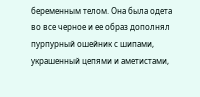беременным телом. Она была одета во все черное и ее образ дополнял пурпурный ошейник с шипами, украшенный цепями и аметистами,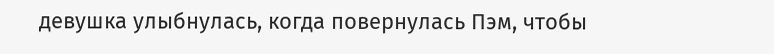девушка улыбнулась, когда повернулась Пэм, чтобы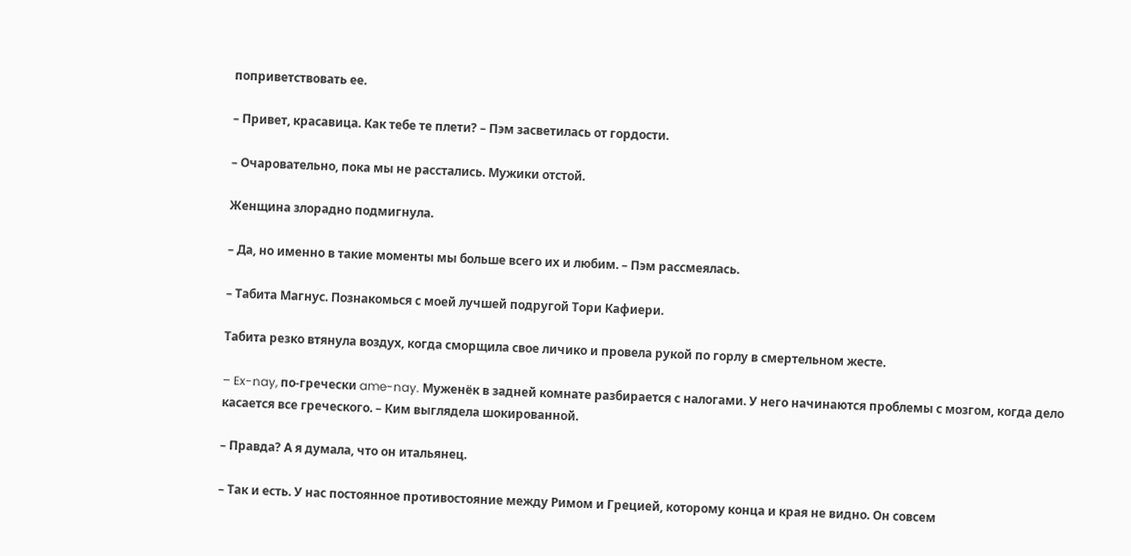поприветствовать ее.

– Привет, красавица. Как тебе те плети? – Пэм засветилась от гордости.

– Очаровательно, пока мы не расстались. Мужики отстой.

Женщина злорадно подмигнула.

– Да, но именно в такие моменты мы больше всего их и любим. – Пэм рассмеялась.

– Табита Магнус. Познакомься с моей лучшей подругой Тори Кафиери.

Табита резко втянула воздух, когда сморщила свое личико и провела рукой по горлу в смертельном жесте.

– Ex-nay, по-гречески ame-nay. Муженёк в задней комнате разбирается с налогами. У него начинаются проблемы с мозгом, когда дело касается все греческого. – Ким выглядела шокированной.

– Правда? А я думала, что он итальянец.

– Так и есть. У нас постоянное противостояние между Римом и Грецией, которому конца и края не видно. Он совсем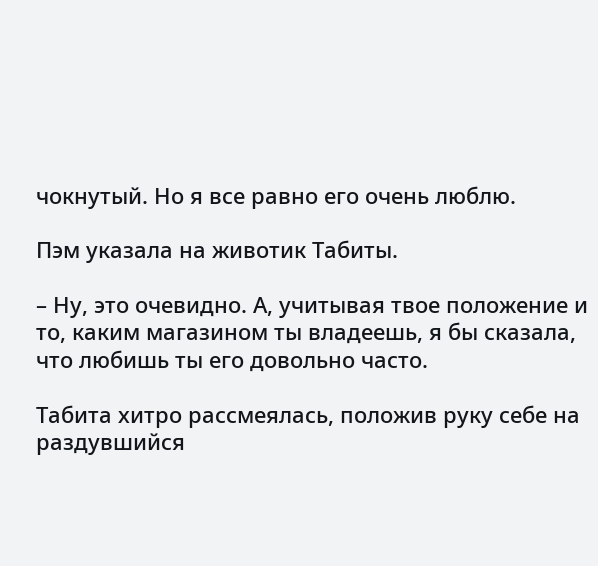чокнутый. Но я все равно его очень люблю.

Пэм указала на животик Табиты.

– Ну, это очевидно. А, учитывая твое положение и то, каким магазином ты владеешь, я бы сказала, что любишь ты его довольно часто.

Табита хитро рассмеялась, положив руку себе на раздувшийся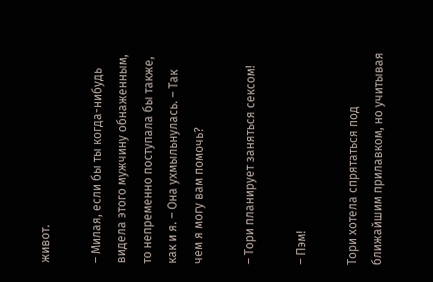живот.

– Милая, если бы ты когда-нибудь видела этого мужчину обнаженным, то непременно поступала бы также, как и я. – Она ухмыльнулась. – Так чем я могу вам помочь?

– Тори планирует заняться сексом!

– Пэм!

Тори хотела спрятаться под ближайшим прилавком, но учитывая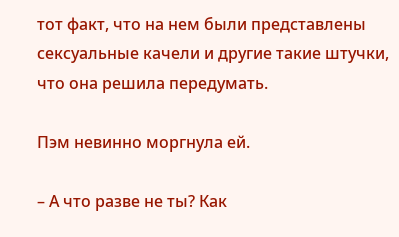тот факт, что на нем были представлены сексуальные качели и другие такие штучки, что она решила передумать.

Пэм невинно моргнула ей.

– А что разве не ты? Как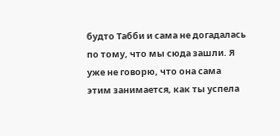будто Табби и сама не догадалась по тому, что мы сюда зашли. Я уже не говорю, что она сама этим занимается, как ты успела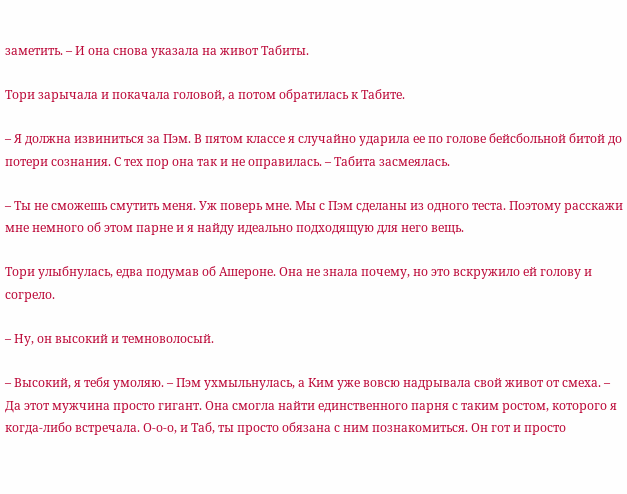заметить. – И она снова указала на живот Табиты.

Тори зарычала и покачала головой, а потом обратилась к Табите.

– Я должна извиниться за Пэм. В пятом классе я случайно ударила ее по голове бейсбольной битой до потери сознания. С тех пор она так и не оправилась. – Табита засмеялась.

– Ты не сможешь смутить меня. Уж поверь мне. Мы с Пэм сделаны из одного теста. Поэтому расскажи мне немного об этом парне и я найду идеально подходящую для него вещь.

Тори улыбнулась, едва подумав об Ашероне. Она не знала почему, но это вскружило ей голову и согрело.

– Ну, он высокий и темноволосый.

– Высокий, я тебя умоляю. – Пэм ухмыльнулась, а Ким уже вовсю надрывала свой живот от смеха. – Да этот мужчина просто гигант. Она смогла найти единственного парня с таким ростом, которого я когда-либо встречала. О-о-о, и Таб, ты просто обязана с ним познакомиться. Он гот и просто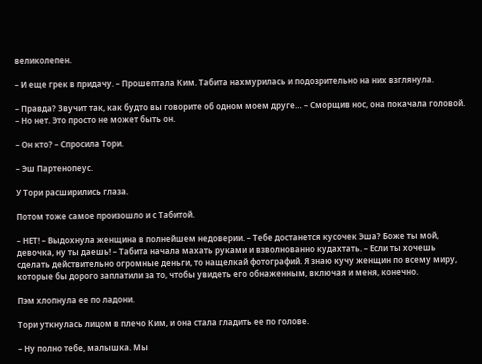великолепен.

– И еще грек в придачу. – Прошептала Ким. Табита нахмурилась и подозрительно на них взглянула.

– Правда? Звучит так, как будто вы говорите об одном моем друге… – Сморщив нос, она покачала головой. – Но нет. Это просто не может быть он.

– Он кто? – Спросила Тори.

– Эш Партенопеус.

У Тори расширились глаза.

Потом тоже самое произошло и с Табитой.

– НЕТ! – Выдохнула женщина в полнейшем недоверии. – Тебе достанется кусочек Эша? Боже ты мой, девочка, ну ты даешь! – Табита начала махать руками и взволнованно кудахтать. – Если ты хочешь сделать действительно огромные деньги, то нащелкай фотографий. Я знаю кучу женщин по всему миру, которые бы дорого заплатили за то, чтобы увидеть его обнаженным, включая и меня, конечно.

Пэм хлопнула ее по ладони.

Тори уткнулась лицом в плечо Ким, и она стала гладить ее по голове.

– Ну полно тебе, малышка. Мы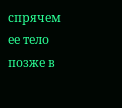спрячем ее тело позже в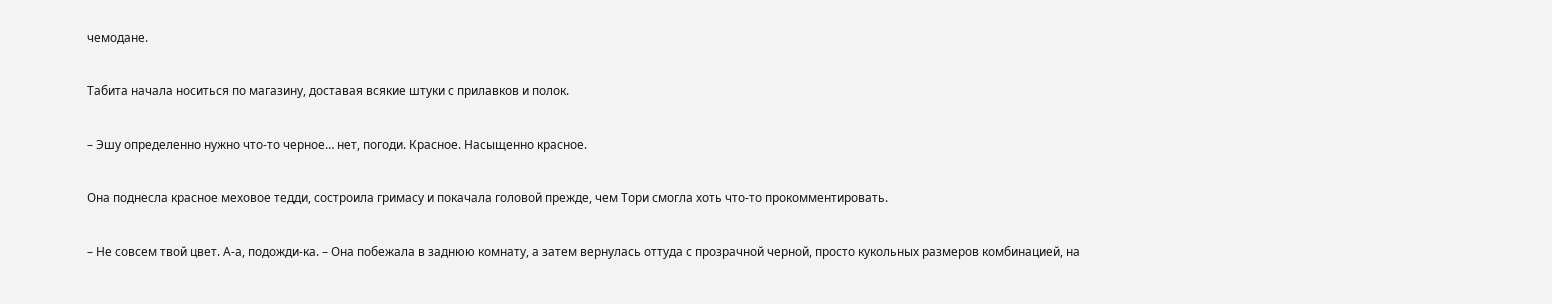чемодане.

Табита начала носиться по магазину, доставая всякие штуки с прилавков и полок.

– Эшу определенно нужно что-то черное… нет, погоди. Красное. Насыщенно красное.

Она поднесла красное меховое тедди, состроила гримасу и покачала головой прежде, чем Тори смогла хоть что-то прокомментировать.

– Не совсем твой цвет. А-а, подожди-ка. – Она побежала в заднюю комнату, а затем вернулась оттуда с прозрачной черной, просто кукольных размеров комбинацией, на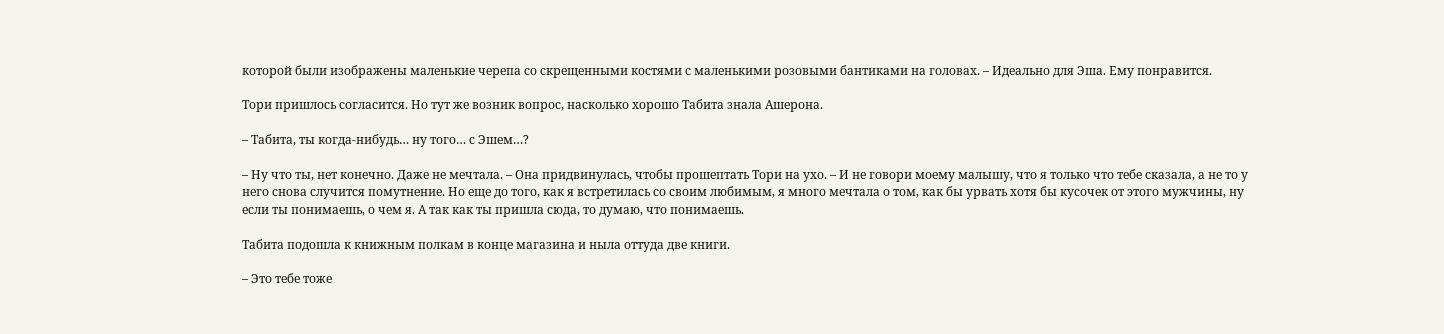которой были изображены маленькие черепа со скрещенными костями с маленькими розовыми бантиками на головах. – Идеально для Эша. Ему понравится.

Тори пришлось согласится. Но тут же возник вопрос, насколько хорошо Табита знала Ашерона.

– Табита, ты когда-нибудь… ну того… с Эшем…?

– Ну что ты, нет конечно. Даже не мечтала. – Она придвинулась, чтобы прошептать Тори на ухо. – И не говори моему малышу, что я только что тебе сказала, а не то у него снова случится помутнение. Но еще до того, как я встретилась со своим любимым, я много мечтала о том, как бы урвать хотя бы кусочек от этого мужчины, ну если ты понимаешь, о чем я. А так как ты пришла сюда, то думаю, что понимаешь.

Табита подошла к книжным полкам в конце магазина и ныла оттуда две книги.

– Это тебе тоже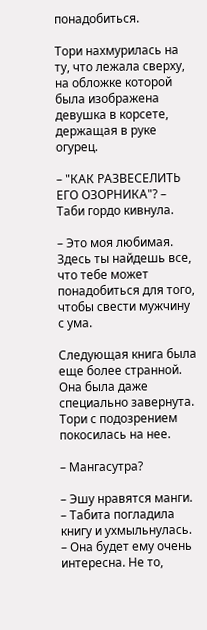понадобиться.

Тори нахмурилась на ту, что лежала сверху, на обложке которой была изображена девушка в корсете, держащая в руке огурец.

– "КАК РАЗВЕСЕЛИТЬ ЕГО ОЗОРНИКА"? – Таби гордо кивнула.

– Это моя любимая. Здесь ты найдешь все, что тебе может понадобиться для того, чтобы свести мужчину с ума.

Следующая книга была еще более странной. Она была даже специально завернута. Тори с подозрением покосилась на нее.

– Мангасутра?

– Эшу нравятся манги. – Табита погладила книгу и ухмыльнулась. – Она будет ему очень интересна. Не то,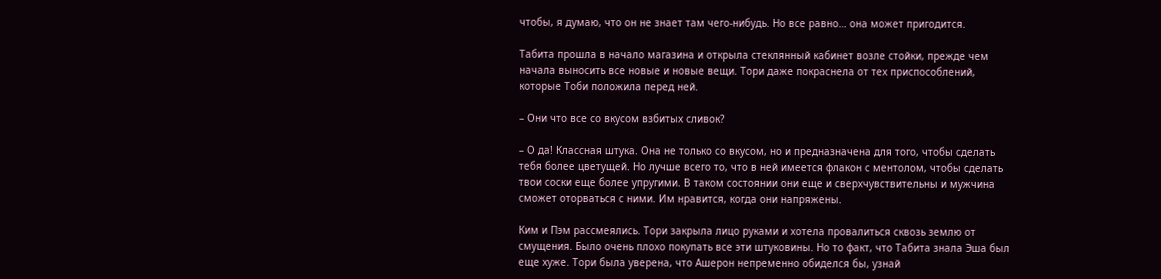чтобы, я думаю, что он не знает там чего-нибудь. Но все равно… она может пригодится.

Табита прошла в начало магазина и открыла стеклянный кабинет возле стойки, прежде чем начала выносить все новые и новые вещи. Тори даже покраснела от тех приспособлений, которые Тоби положила перед ней.

– Они что все со вкусом взбитых сливок?

– О да! Классная штука. Она не только со вкусом, но и предназначена для того, чтобы сделать тебя более цветущей. Но лучше всего то, что в ней имеется флакон с ментолом, чтобы сделать твои соски еще более упругими. В таком состоянии они еще и сверхчувствительны и мужчина сможет оторваться с ними. Им нравится, когда они напряжены.

Ким и Пэм рассмеялись. Тори закрыла лицо руками и хотела провалиться сквозь землю от смущения. Было очень плохо покупать все эти штуковины. Но то факт, что Табита знала Эша был еще хуже. Тори была уверена, что Ашерон непременно обиделся бы, узнай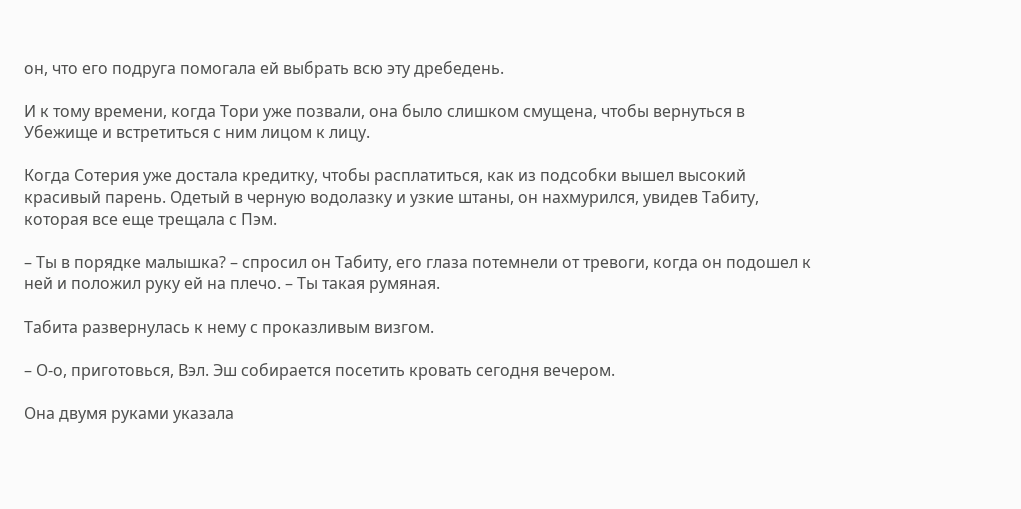он, что его подруга помогала ей выбрать всю эту дребедень.

И к тому времени, когда Тори уже позвали, она было слишком смущена, чтобы вернуться в Убежище и встретиться с ним лицом к лицу.

Когда Сотерия уже достала кредитку, чтобы расплатиться, как из подсобки вышел высокий красивый парень. Одетый в черную водолазку и узкие штаны, он нахмурился, увидев Табиту, которая все еще трещала с Пэм.

– Ты в порядке малышка? – спросил он Табиту, его глаза потемнели от тревоги, когда он подошел к ней и положил руку ей на плечо. – Ты такая румяная.

Табита развернулась к нему с проказливым визгом.

– О-о, приготовься, Вэл. Эш собирается посетить кровать сегодня вечером.

Она двумя руками указала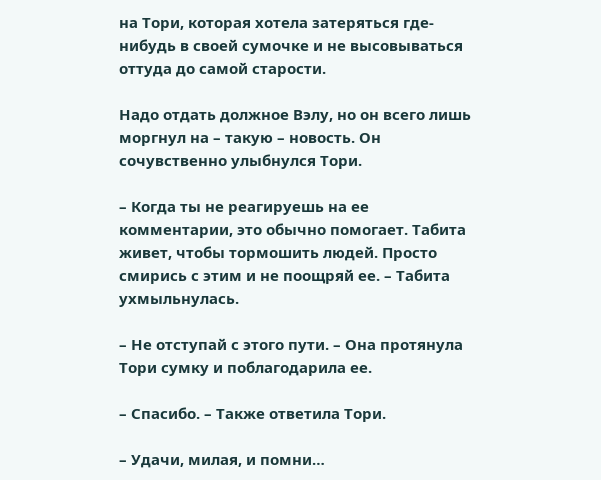на Тори, которая хотела затеряться где-нибудь в своей сумочке и не высовываться оттуда до самой старости.

Надо отдать должное Вэлу, но он всего лишь моргнул на – такую – новость. Он сочувственно улыбнулся Тори.

– Когда ты не реагируешь на ее комментарии, это обычно помогает. Табита живет, чтобы тормошить людей. Просто смирись с этим и не поощряй ее. – Табита ухмыльнулась.

– Не отступай с этого пути. – Она протянула Тори сумку и поблагодарила ее.

– Спасибо. – Также ответила Тори.

– Удачи, милая, и помни…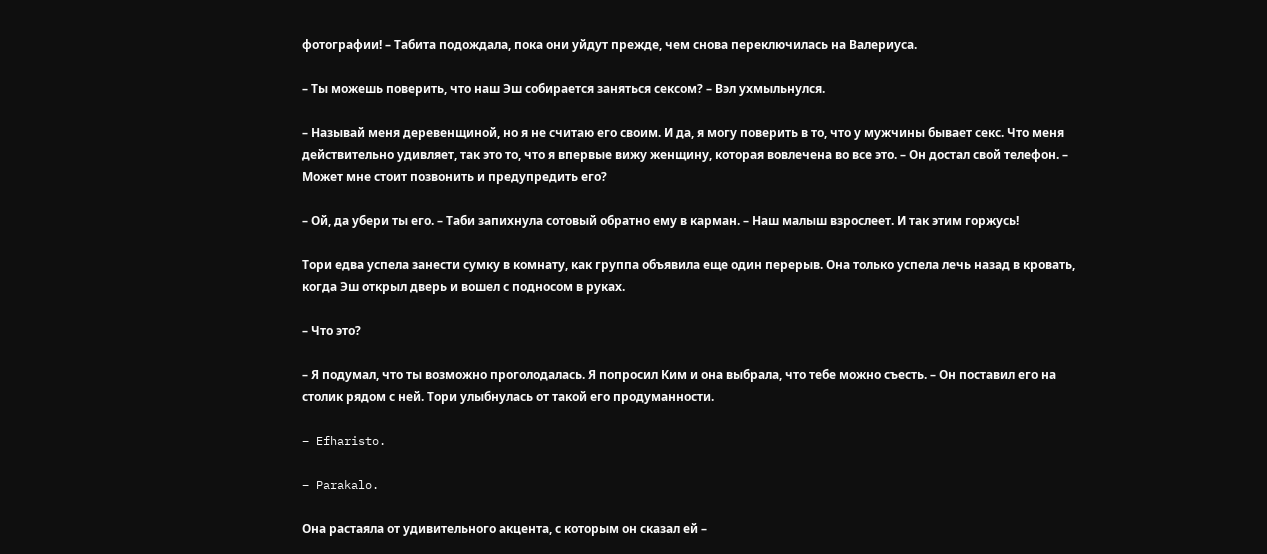фотографии! – Табита подождала, пока они уйдут прежде, чем снова переключилась на Валериуса.

– Ты можешь поверить, что наш Эш собирается заняться сексом? – Вэл ухмыльнулся.

– Называй меня деревенщиной, но я не считаю его своим. И да, я могу поверить в то, что у мужчины бывает секс. Что меня действительно удивляет, так это то, что я впервые вижу женщину, которая вовлечена во все это. – Он достал свой телефон. – Может мне стоит позвонить и предупредить его?

– Ой, да убери ты его. – Таби запихнула сотовый обратно ему в карман. – Наш малыш взрослеет. И так этим горжусь!

Тори едва успела занести сумку в комнату, как группа объявила еще один перерыв. Она только успела лечь назад в кровать, когда Эш открыл дверь и вошел с подносом в руках.

– Что это?

– Я подумал, что ты возможно проголодалась. Я попросил Ким и она выбрала, что тебе можно съесть. – Он поставил его на столик рядом с ней. Тори улыбнулась от такой его продуманности.

– Efharisto.

– Parakalo.

Она растаяла от удивительного акцента, с которым он сказал ей –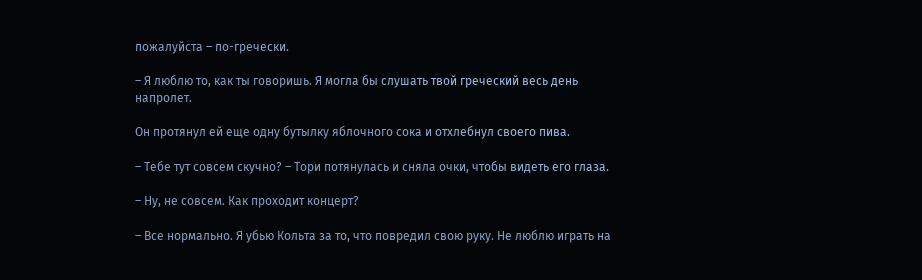пожалуйста – по-гречески.

– Я люблю то, как ты говоришь. Я могла бы слушать твой греческий весь день напролет.

Он протянул ей еще одну бутылку яблочного сока и отхлебнул своего пива.

– Тебе тут совсем скучно? – Тори потянулась и сняла очки, чтобы видеть его глаза.

– Ну, не совсем. Как проходит концерт?

– Все нормально. Я убью Кольта за то, что повредил свою руку. Не люблю играть на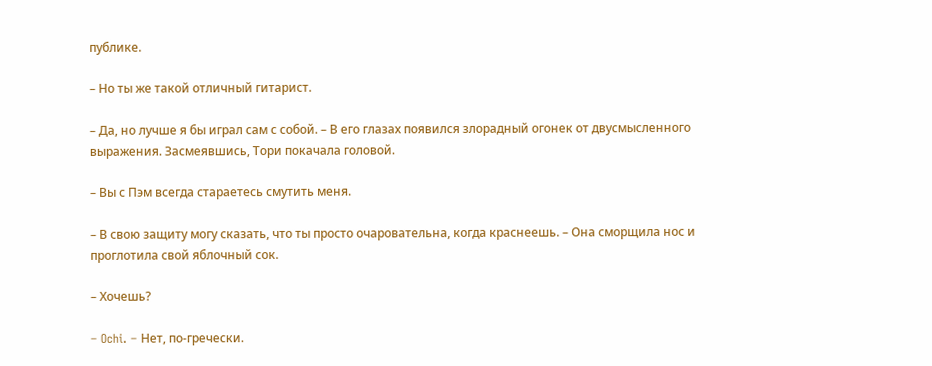публике.

– Но ты же такой отличный гитарист.

– Да, но лучше я бы играл сам с собой. – В его глазах появился злорадный огонек от двусмысленного выражения. Засмеявшись, Тори покачала головой.

– Вы с Пэм всегда стараетесь смутить меня.

– В свою защиту могу сказать, что ты просто очаровательна, когда краснеешь. – Она сморщила нос и проглотила свой яблочный сок.

– Хочешь?

– Ochi. – Нет, по-гречески.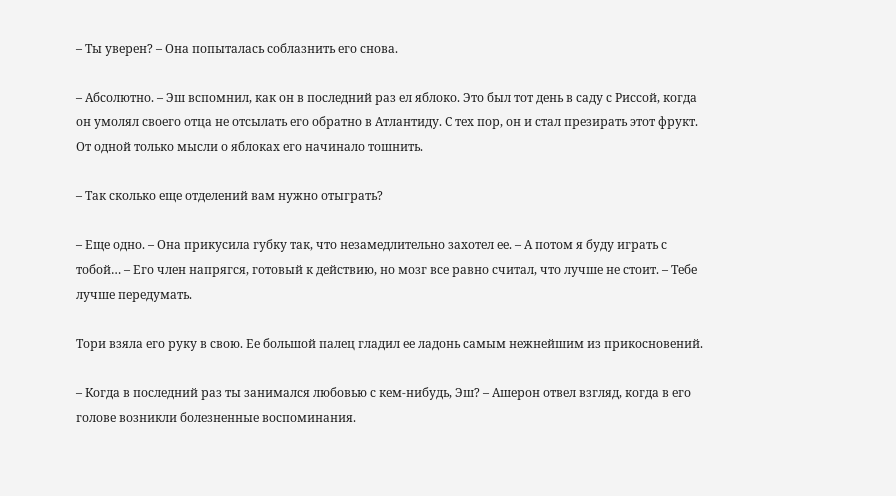– Ты уверен? – Она попыталась соблазнить его снова.

– Абсолютно. – Эш вспомнил, как он в последний раз ел яблоко. Это был тот день в саду с Риссой, когда он умолял своего отца не отсылать его обратно в Атлантиду. С тех пор, он и стал презирать этот фрукт. От одной только мысли о яблоках его начинало тошнить.

– Так сколько еще отделений вам нужно отыграть?

– Еще одно. – Она прикусила губку так, что незамедлительно захотел ее. – А потом я буду играть с тобой… – Его член напрягся, готовый к действию, но мозг все равно считал, что лучше не стоит. – Тебе лучше передумать.

Тори взяла его руку в свою. Ее большой палец гладил ее ладонь самым нежнейшим из прикосновений.

– Когда в последний раз ты занимался любовью с кем-нибудь, Эш? – Ашерон отвел взгляд, когда в его голове возникли болезненные воспоминания.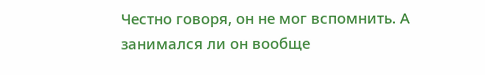Честно говоря, он не мог вспомнить. А занимался ли он вообще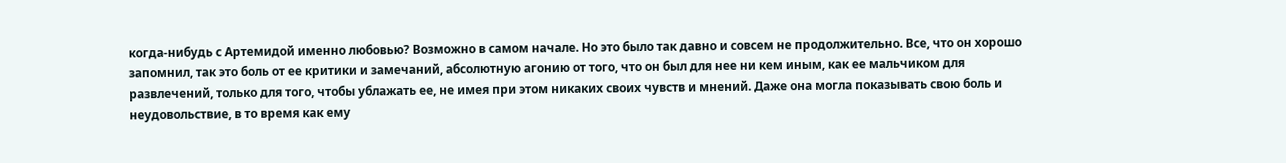когда-нибудь с Артемидой именно любовью? Возможно в самом начале. Но это было так давно и совсем не продолжительно. Все, что он хорошо запомнил, так это боль от ее критики и замечаний, абсолютную агонию от того, что он был для нее ни кем иным, как ее мальчиком для развлечений, только для того, чтобы ублажать ее, не имея при этом никаких своих чувств и мнений. Даже она могла показывать свою боль и неудовольствие, в то время как ему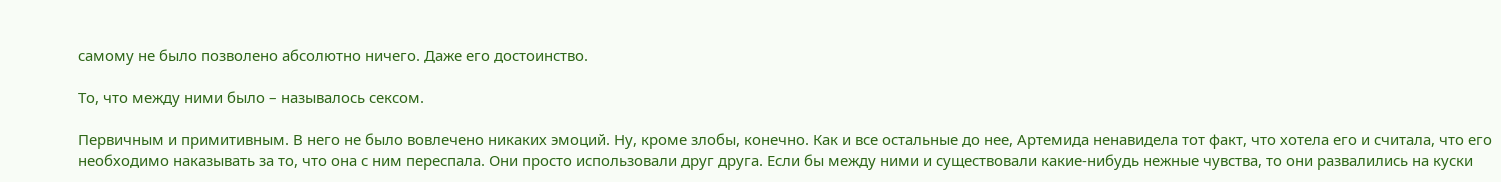самому не было позволено абсолютно ничего. Даже его достоинство.

То, что между ними было – называлось сексом.

Первичным и примитивным. В него не было вовлечено никаких эмоций. Ну, кроме злобы, конечно. Как и все остальные до нее, Артемида ненавидела тот факт, что хотела его и считала, что его необходимо наказывать за то, что она с ним переспала. Они просто использовали друг друга. Если бы между ними и существовали какие-нибудь нежные чувства, то они развалились на куски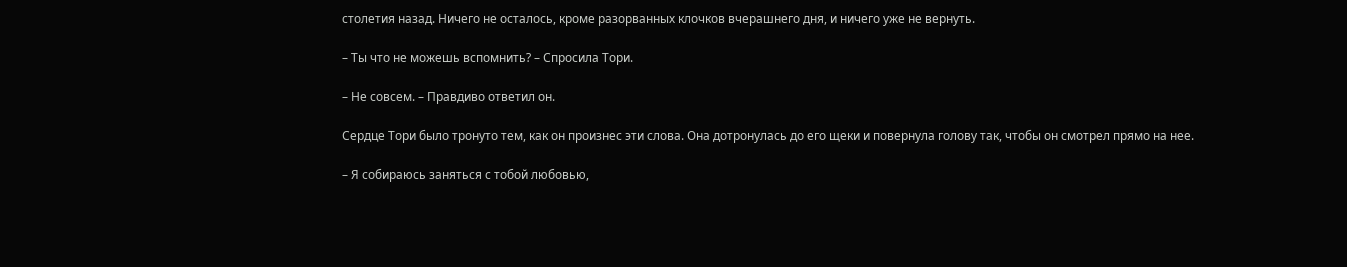столетия назад. Ничего не осталось, кроме разорванных клочков вчерашнего дня, и ничего уже не вернуть.

– Ты что не можешь вспомнить? – Спросила Тори.

– Не совсем. – Правдиво ответил он.

Сердце Тори было тронуто тем, как он произнес эти слова. Она дотронулась до его щеки и повернула голову так, чтобы он смотрел прямо на нее.

– Я собираюсь заняться с тобой любовью,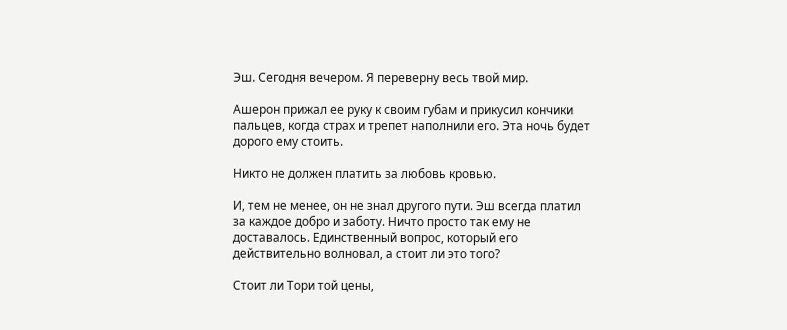Эш. Сегодня вечером. Я переверну весь твой мир.

Ашерон прижал ее руку к своим губам и прикусил кончики пальцев, когда страх и трепет наполнили его. Эта ночь будет дорого ему стоить.

Никто не должен платить за любовь кровью.

И, тем не менее, он не знал другого пути. Эш всегда платил за каждое добро и заботу. Ничто просто так ему не доставалось. Единственный вопрос, который его действительно волновал, а стоит ли это того?

Стоит ли Тори той цены,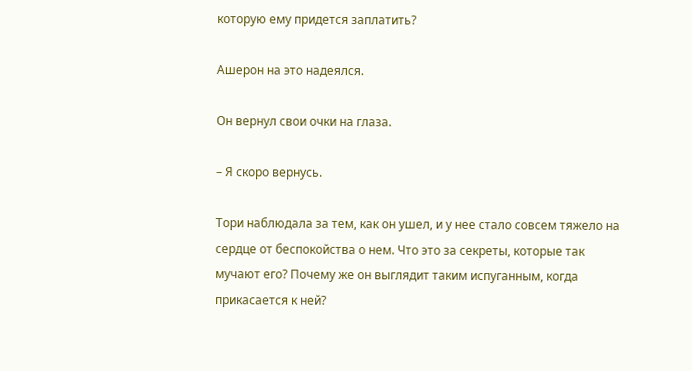которую ему придется заплатить?

Ашерон на это надеялся.

Он вернул свои очки на глаза.

– Я скоро вернусь.

Тори наблюдала за тем, как он ушел, и у нее стало совсем тяжело на сердце от беспокойства о нем. Что это за секреты, которые так мучают его? Почему же он выглядит таким испуганным, когда прикасается к ней?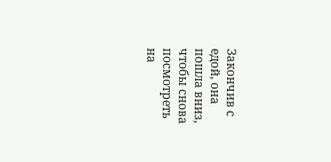Закончив с едой, она пошла вниз, чтобы снова посмотреть на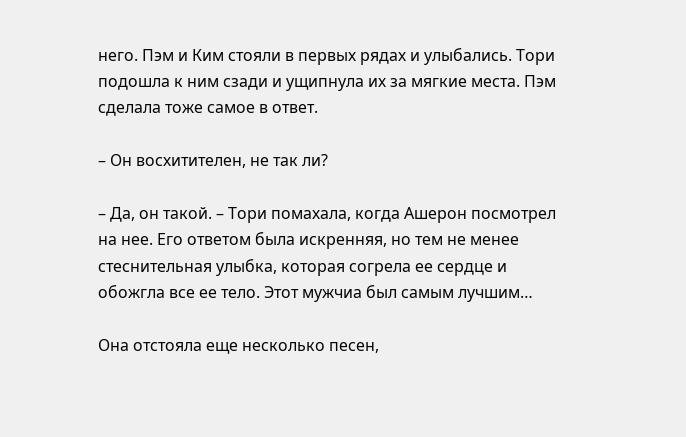него. Пэм и Ким стояли в первых рядах и улыбались. Тори подошла к ним сзади и ущипнула их за мягкие места. Пэм сделала тоже самое в ответ.

– Он восхитителен, не так ли?

– Да, он такой. – Тори помахала, когда Ашерон посмотрел на нее. Его ответом была искренняя, но тем не менее стеснительная улыбка, которая согрела ее сердце и обожгла все ее тело. Этот мужчиа был самым лучшим…

Она отстояла еще несколько песен,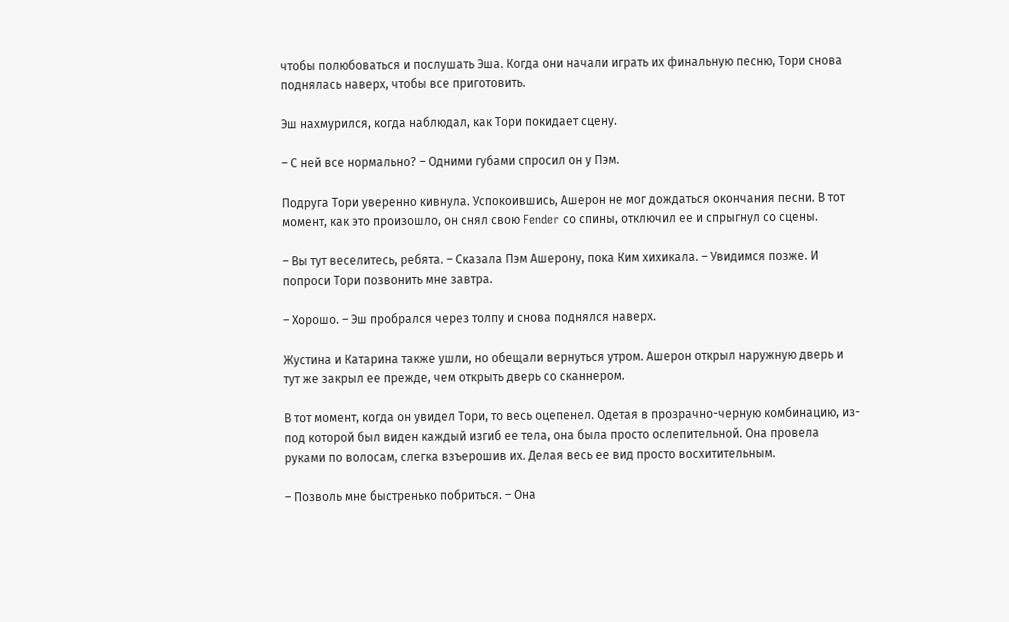чтобы полюбоваться и послушать Эша. Когда они начали играть их финальную песню, Тори снова поднялась наверх, чтобы все приготовить.

Эш нахмурился, когда наблюдал, как Тори покидает сцену.

– С ней все нормально? – Одними губами спросил он у Пэм.

Подруга Тори уверенно кивнула. Успокоившись, Ашерон не мог дождаться окончания песни. В тот момент, как это произошло, он снял свою Fender со спины, отключил ее и спрыгнул со сцены.

– Вы тут веселитесь, ребята. – Сказала Пэм Ашерону, пока Ким хихикала. – Увидимся позже. И попроси Тори позвонить мне завтра.

– Хорошо. – Эш пробрался через толпу и снова поднялся наверх.

Жустина и Катарина также ушли, но обещали вернуться утром. Ашерон открыл наружную дверь и тут же закрыл ее прежде, чем открыть дверь со сканнером.

В тот момент, когда он увидел Тори, то весь оцепенел. Одетая в прозрачно-черную комбинацию, из-под которой был виден каждый изгиб ее тела, она была просто ослепительной. Она провела руками по волосам, слегка взъерошив их. Делая весь ее вид просто восхитительным.

– Позволь мне быстренько побриться. – Она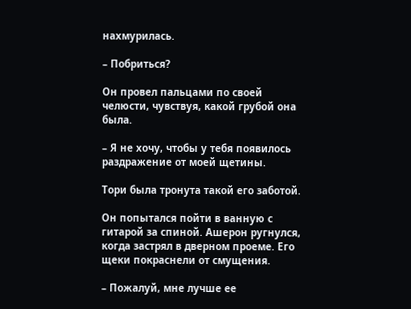нахмурилась.

– Побриться?

Он провел пальцами по своей челюсти, чувствуя, какой грубой она была.

– Я не хочу, чтобы у тебя появилось раздражение от моей щетины.

Тори была тронута такой его заботой.

Он попытался пойти в ванную с гитарой за спиной. Ашерон ругнулся, когда застрял в дверном проеме. Его щеки покраснели от смущения.

– Пожалуй, мне лучше ее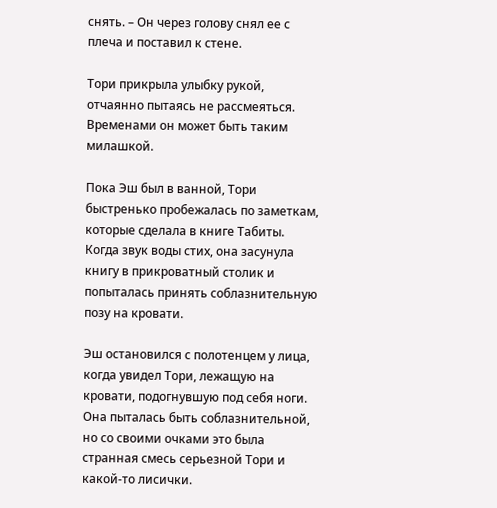снять. – Он через голову снял ее с плеча и поставил к стене.

Тори прикрыла улыбку рукой, отчаянно пытаясь не рассмеяться. Временами он может быть таким милашкой.

Пока Эш был в ванной, Тори быстренько пробежалась по заметкам, которые сделала в книге Табиты. Когда звук воды стих, она засунула книгу в прикроватный столик и попыталась принять соблазнительную позу на кровати.

Эш остановился с полотенцем у лица, когда увидел Тори, лежащую на кровати, подогнувшую под себя ноги. Она пыталась быть соблазнительной, но со своими очками это была странная смесь серьезной Тори и какой-то лисички.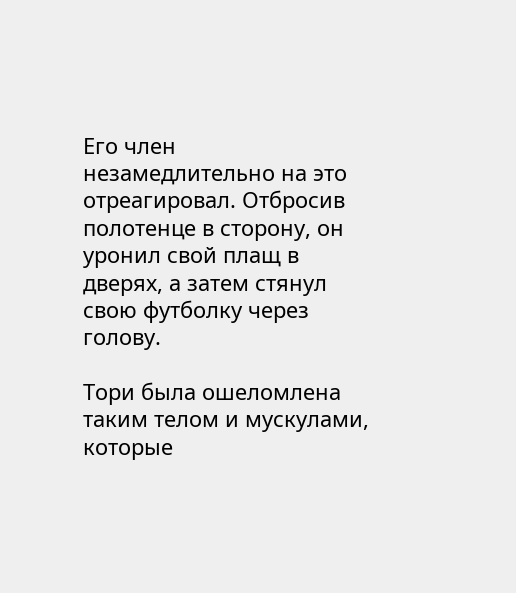Его член незамедлительно на это отреагировал. Отбросив полотенце в сторону, он уронил свой плащ в дверях, а затем стянул свою футболку через голову.

Тори была ошеломлена таким телом и мускулами, которые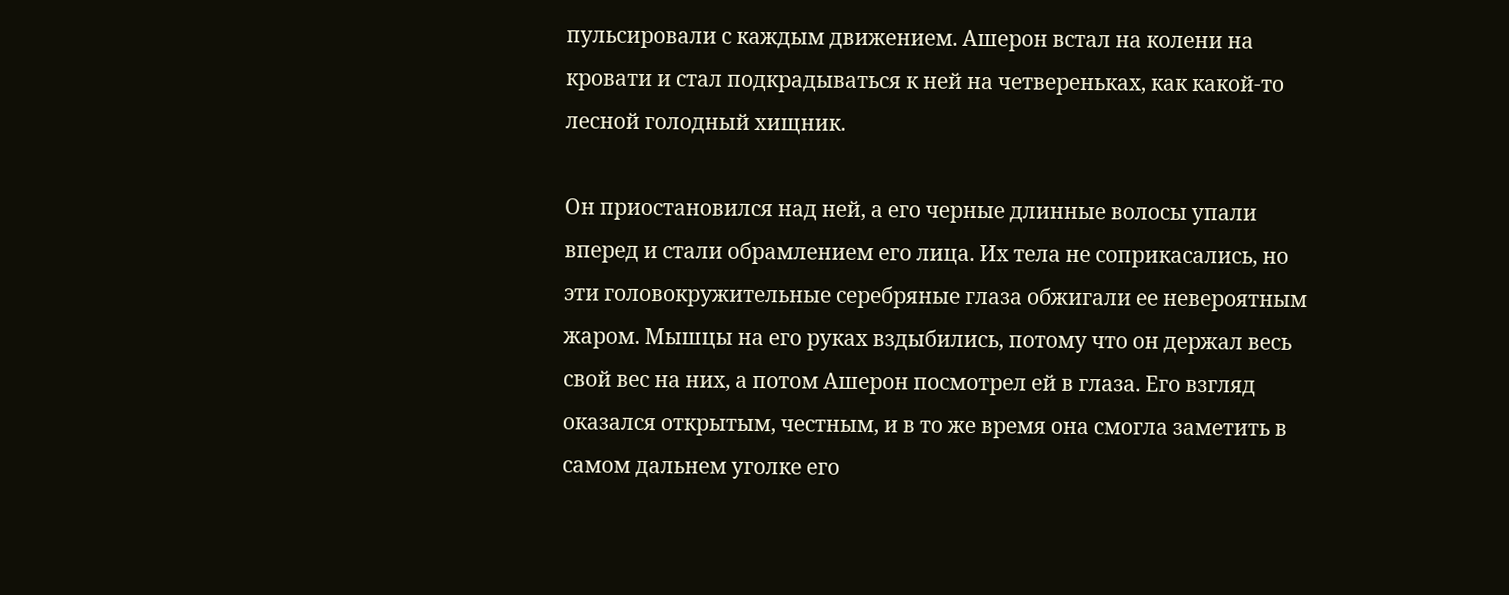пульсировали с каждым движением. Ашерон встал на колени на кровати и стал подкрадываться к ней на четвереньках, как какой-то лесной голодный хищник.

Он приостановился над ней, а его черные длинные волосы упали вперед и стали обрамлением его лица. Их тела не соприкасались, но эти головокружительные серебряные глаза обжигали ее невероятным жаром. Мышцы на его руках вздыбились, потому что он держал весь свой вес на них, а потом Ашерон посмотрел ей в глаза. Его взгляд оказался открытым, честным, и в то же время она смогла заметить в самом дальнем уголке его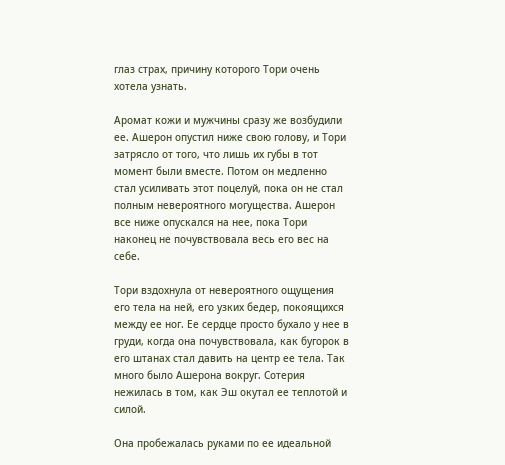глаз страх, причину которого Тори очень хотела узнать.

Аромат кожи и мужчины сразу же возбудили ее. Ашерон опустил ниже свою голову, и Тори затрясло от того, что лишь их губы в тот момент были вместе. Потом он медленно стал усиливать этот поцелуй, пока он не стал полным невероятного могущества. Ашерон все ниже опускался на нее, пока Тори наконец не почувствовала весь его вес на себе.

Тори вздохнула от невероятного ощущения его тела на ней, его узких бедер, покоящихся между ее ног. Ее сердце просто бухало у нее в груди, когда она почувствовала, как бугорок в его штанах стал давить на центр ее тела. Так много было Ашерона вокруг. Сотерия нежилась в том, как Эш окутал ее теплотой и силой.

Она пробежалась руками по ее идеальной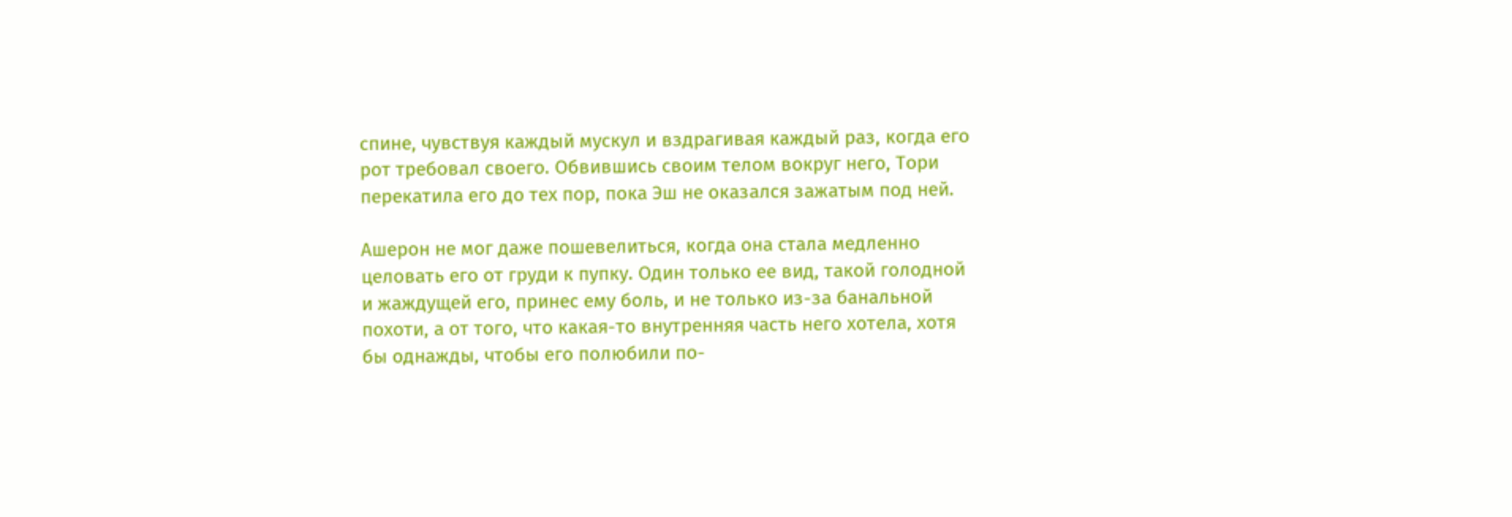спине, чувствуя каждый мускул и вздрагивая каждый раз, когда его рот требовал своего. Обвившись своим телом вокруг него, Тори перекатила его до тех пор, пока Эш не оказался зажатым под ней.

Ашерон не мог даже пошевелиться, когда она стала медленно целовать его от груди к пупку. Один только ее вид, такой голодной и жаждущей его, принес ему боль, и не только из-за банальной похоти, а от того, что какая-то внутренняя часть него хотела, хотя бы однажды, чтобы его полюбили по-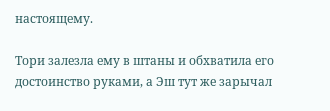настоящему.

Тори залезла ему в штаны и обхватила его достоинство руками, а Эш тут же зарычал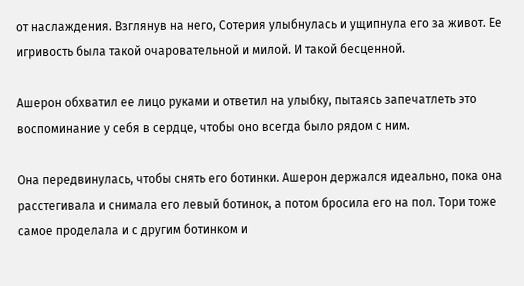от наслаждения. Взглянув на него, Сотерия улыбнулась и ущипнула его за живот. Ее игривость была такой очаровательной и милой. И такой бесценной.

Ашерон обхватил ее лицо руками и ответил на улыбку, пытаясь запечатлеть это воспоминание у себя в сердце, чтобы оно всегда было рядом с ним.

Она передвинулась, чтобы снять его ботинки. Ашерон держался идеально, пока она расстегивала и снимала его левый ботинок, а потом бросила его на пол. Тори тоже самое проделала и с другим ботинком и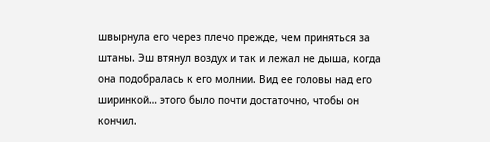швырнула его через плечо прежде, чем приняться за штаны. Эш втянул воздух и так и лежал не дыша, когда она подобралась к его молнии. Вид ее головы над его ширинкой… этого было почти достаточно, чтобы он кончил.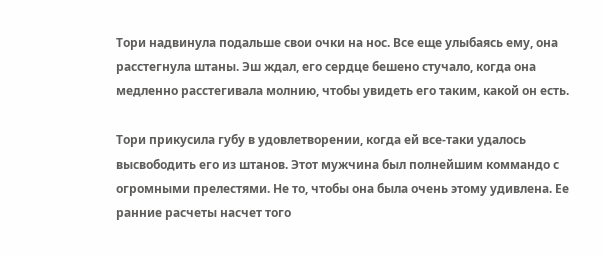Тори надвинула подальше свои очки на нос. Все еще улыбаясь ему, она расстегнула штаны. Эш ждал, его сердце бешено стучало, когда она медленно расстегивала молнию, чтобы увидеть его таким, какой он есть.

Тори прикусила губу в удовлетворении, когда ей все-таки удалось высвободить его из штанов. Этот мужчина был полнейшим коммандо с огромными прелестями. Не то, чтобы она была очень этому удивлена. Ее ранние расчеты насчет того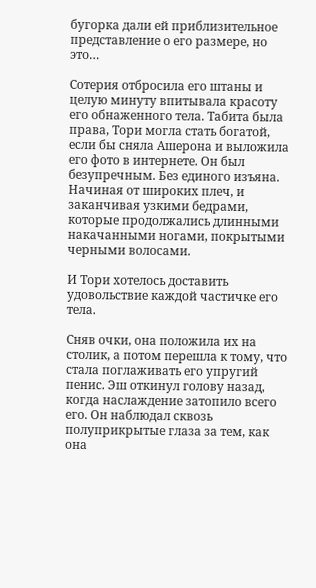бугорка дали ей приблизительное представление о его размере, но это…

Сотерия отбросила его штаны и целую минуту впитывала красоту его обнаженного тела. Табита была права, Тори могла стать богатой, если бы сняла Ашерона и выложила его фото в интернете. Он был безупречным. Без единого изъяна. Начиная от широких плеч, и заканчивая узкими бедрами, которые продолжались длинными накачанными ногами, покрытыми черными волосами.

И Тори хотелось доставить удовольствие каждой частичке его тела.

Сняв очки, она положила их на столик, а потом перешла к тому, что стала поглаживать его упругий пенис. Эш откинул голову назад, когда наслаждение затопило всего его. Он наблюдал сквозь полуприкрытые глаза за тем, как она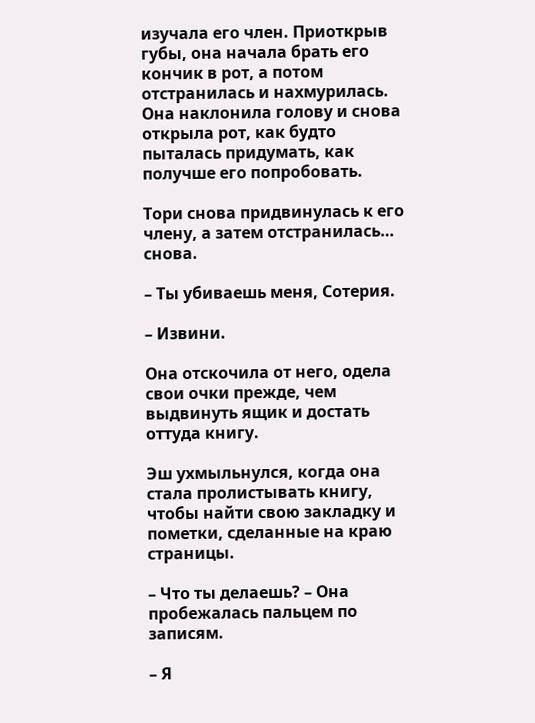изучала его член. Приоткрыв губы, она начала брать его кончик в рот, а потом отстранилась и нахмурилась. Она наклонила голову и снова открыла рот, как будто пыталась придумать, как получше его попробовать.

Тори снова придвинулась к его члену, а затем отстранилась… снова.

– Ты убиваешь меня, Сотерия.

– Извини.

Она отскочила от него, одела свои очки прежде, чем выдвинуть ящик и достать оттуда книгу.

Эш ухмыльнулся, когда она стала пролистывать книгу, чтобы найти свою закладку и пометки, сделанные на краю страницы.

– Что ты делаешь? – Она пробежалась пальцем по записям.

– Я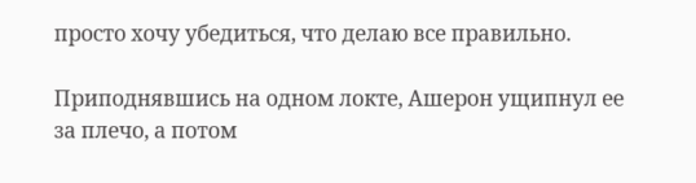просто хочу убедиться, что делаю все правильно.

Приподнявшись на одном локте, Ашерон ущипнул ее за плечо, а потом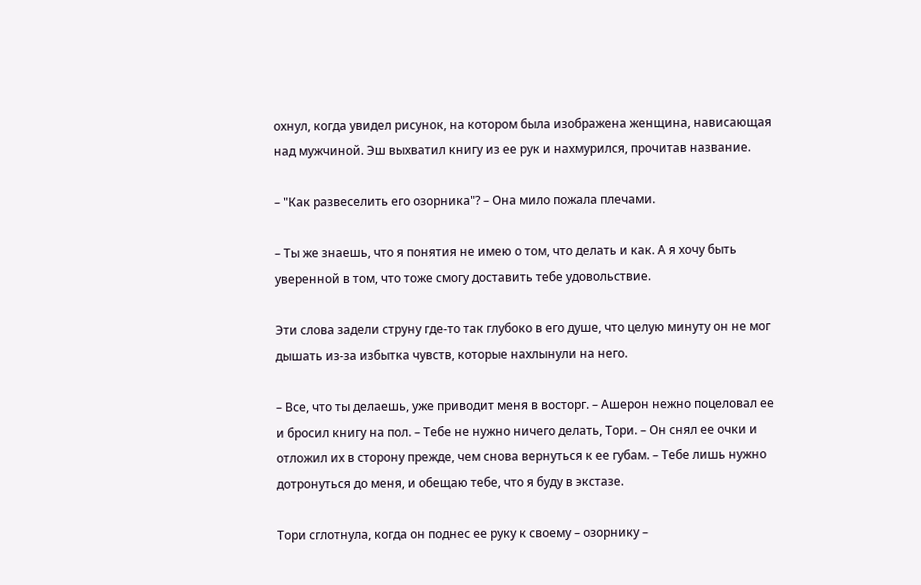охнул, когда увидел рисунок, на котором была изображена женщина, нависающая над мужчиной. Эш выхватил книгу из ее рук и нахмурился, прочитав название.

– "Как развеселить его озорника"? – Она мило пожала плечами.

– Ты же знаешь, что я понятия не имею о том, что делать и как. А я хочу быть уверенной в том, что тоже смогу доставить тебе удовольствие.

Эти слова задели струну где-то так глубоко в его душе, что целую минуту он не мог дышать из-за избытка чувств, которые нахлынули на него.

– Все, что ты делаешь, уже приводит меня в восторг. – Ашерон нежно поцеловал ее и бросил книгу на пол. – Тебе не нужно ничего делать, Тори. – Он снял ее очки и отложил их в сторону прежде, чем снова вернуться к ее губам. – Тебе лишь нужно дотронуться до меня, и обещаю тебе, что я буду в экстазе.

Тори сглотнула, когда он поднес ее руку к своему – озорнику –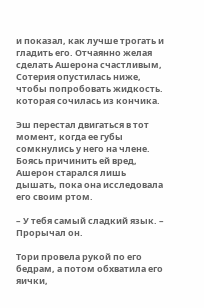и показал, как лучше трогать и гладить его. Отчаянно желая сделать Ашерона счастливым, Сотерия опустилась ниже, чтобы попробовать жидкость. которая сочилась из кончика.

Эш перестал двигаться в тот момент, когда ее губы сомкнулись у него на члене. Боясь причинить ей вред, Ашерон старался лишь дышать, пока она исследовала его своим ртом.

– У тебя самый сладкий язык. – Прорычал он.

Тори провела рукой по его бедрам, а потом обхватила его яички,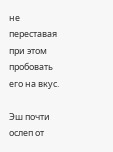не переставая при этом пробовать его на вкус.

Эш почти ослеп от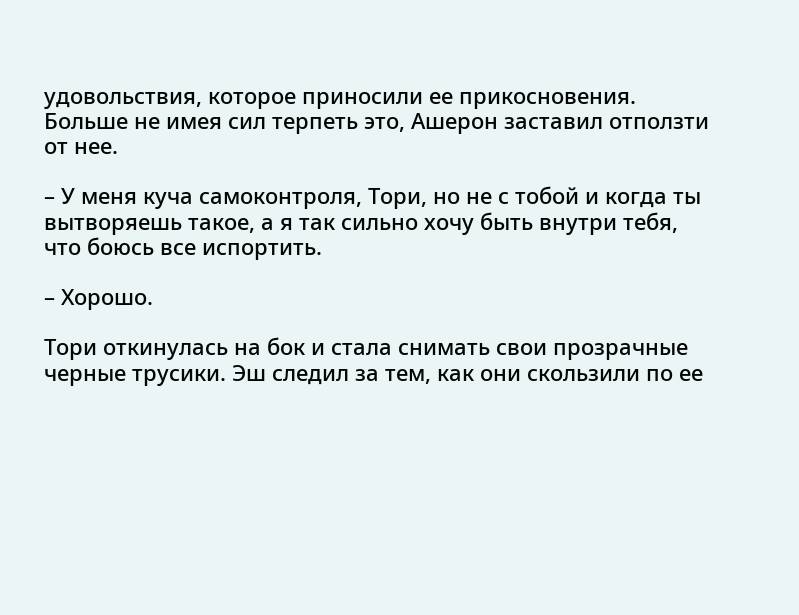удовольствия, которое приносили ее прикосновения. Больше не имея сил терпеть это, Ашерон заставил отползти от нее.

– У меня куча самоконтроля, Тори, но не с тобой и когда ты вытворяешь такое, а я так сильно хочу быть внутри тебя, что боюсь все испортить.

– Хорошо.

Тори откинулась на бок и стала снимать свои прозрачные черные трусики. Эш следил за тем, как они скользили по ее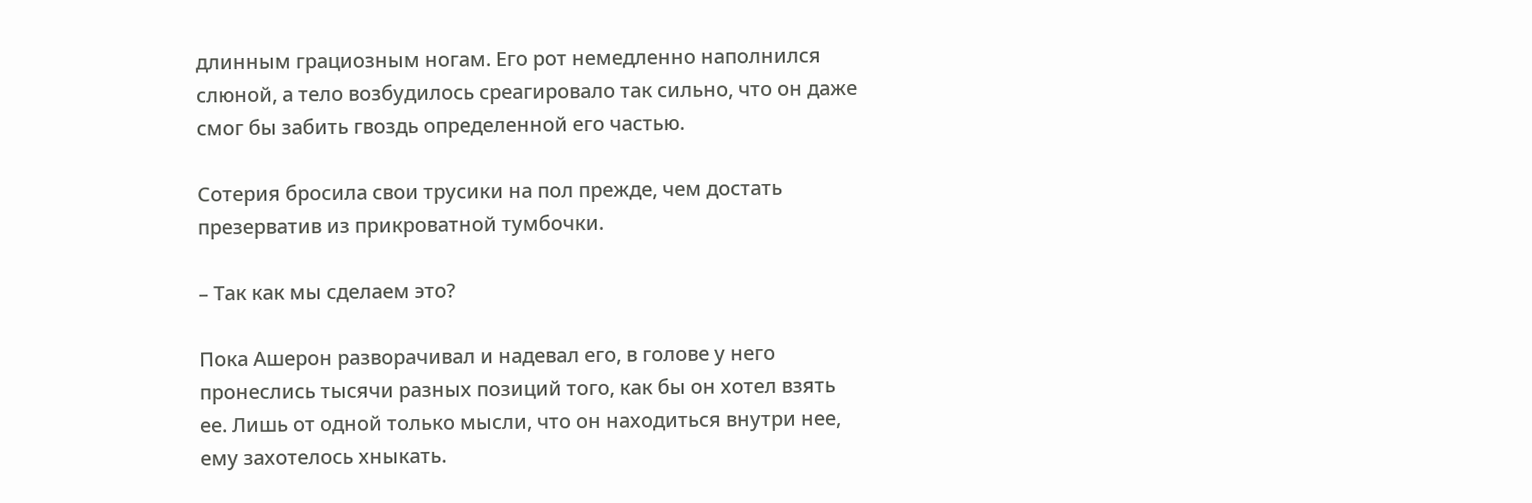длинным грациозным ногам. Его рот немедленно наполнился слюной, а тело возбудилось среагировало так сильно, что он даже смог бы забить гвоздь определенной его частью.

Сотерия бросила свои трусики на пол прежде, чем достать презерватив из прикроватной тумбочки.

– Так как мы сделаем это?

Пока Ашерон разворачивал и надевал его, в голове у него пронеслись тысячи разных позиций того, как бы он хотел взять ее. Лишь от одной только мысли, что он находиться внутри нее, ему захотелось хныкать.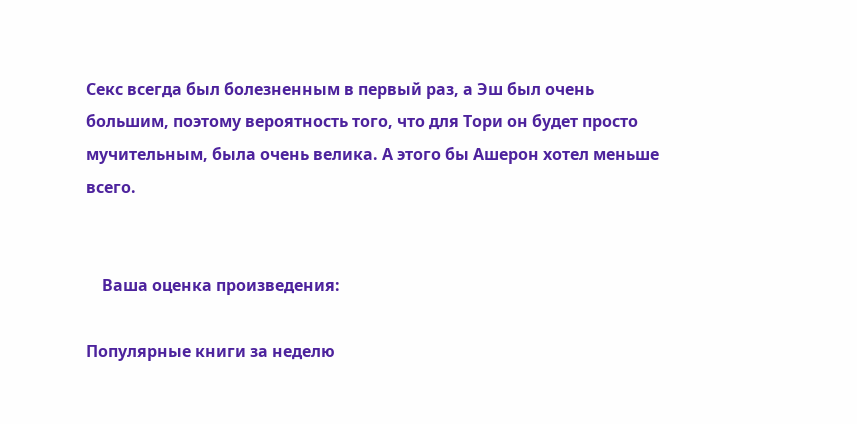Секс всегда был болезненным в первый раз, а Эш был очень большим, поэтому вероятность того, что для Тори он будет просто мучительным, была очень велика. А этого бы Ашерон хотел меньше всего.


    Ваша оценка произведения:

Популярные книги за неделю